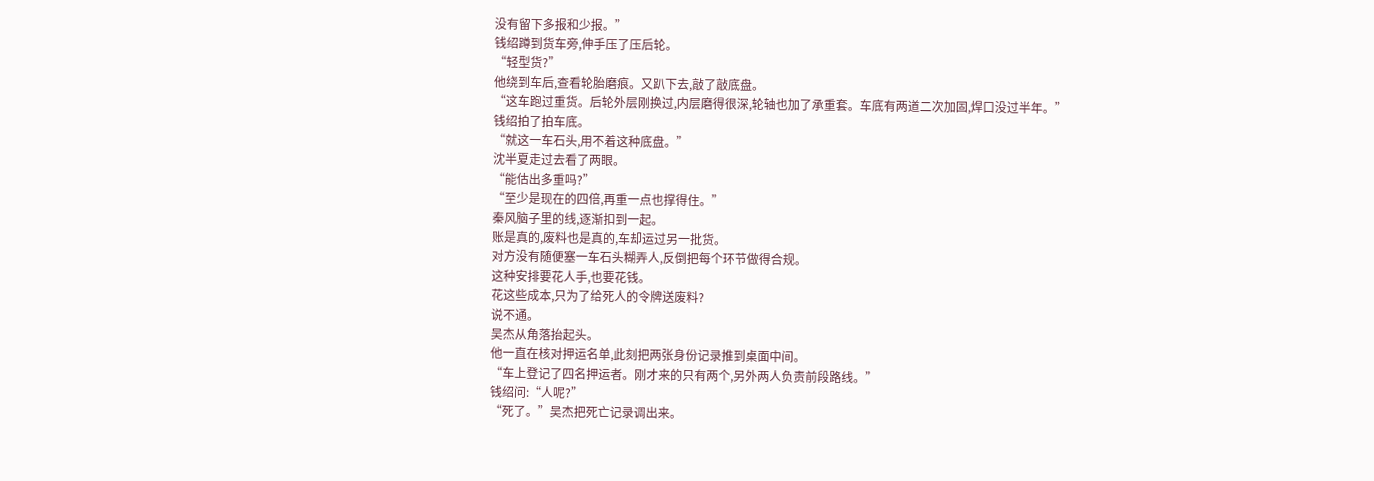没有留下多报和少报。”
钱绍蹲到货车旁,伸手压了压后轮。
“轻型货?”
他绕到车后,查看轮胎磨痕。又趴下去,敲了敲底盘。
“这车跑过重货。后轮外层刚换过,内层磨得很深,轮轴也加了承重套。车底有两道二次加固,焊口没过半年。”
钱绍拍了拍车底。
“就这一车石头,用不着这种底盘。”
沈半夏走过去看了两眼。
“能估出多重吗?”
“至少是现在的四倍,再重一点也撑得住。”
秦风脑子里的线,逐渐扣到一起。
账是真的,废料也是真的,车却运过另一批货。
对方没有随便塞一车石头糊弄人,反倒把每个环节做得合规。
这种安排要花人手,也要花钱。
花这些成本,只为了给死人的令牌送废料?
说不通。
吴杰从角落抬起头。
他一直在核对押运名单,此刻把两张身份记录推到桌面中间。
“车上登记了四名押运者。刚才来的只有两个,另外两人负责前段路线。”
钱绍问:“人呢?”
“死了。”吴杰把死亡记录调出来。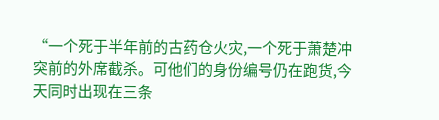“一个死于半年前的古药仓火灾,一个死于萧楚冲突前的外席截杀。可他们的身份编号仍在跑货,今天同时出现在三条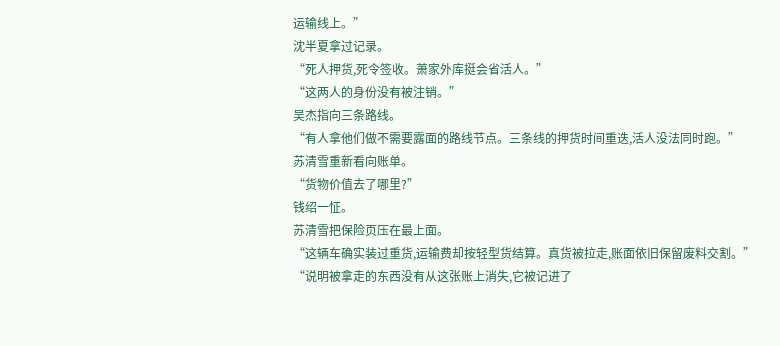运输线上。”
沈半夏拿过记录。
“死人押货,死令签收。萧家外库挺会省活人。”
“这两人的身份没有被注销。”
吴杰指向三条路线。
“有人拿他们做不需要露面的路线节点。三条线的押货时间重迭,活人没法同时跑。”
苏清雪重新看向账单。
“货物价值去了哪里?”
钱绍一怔。
苏清雪把保险页压在最上面。
“这辆车确实装过重货,运输费却按轻型货结算。真货被拉走,账面依旧保留废料交割。”
“说明被拿走的东西没有从这张账上消失,它被记进了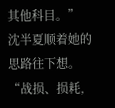其他科目。”
沈半夏顺着她的思路往下想。
“战损、损耗,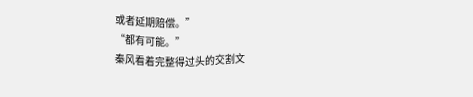或者延期赔偿。”
“都有可能。”
秦风看着完整得过头的交割文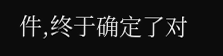件,终于确定了对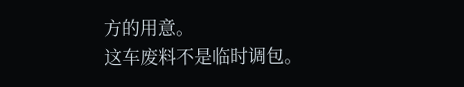方的用意。
这车废料不是临时调包。